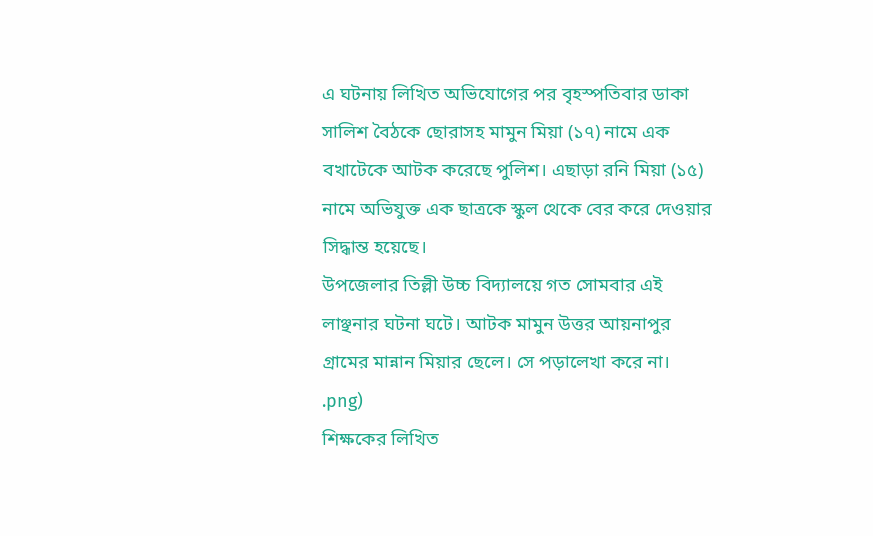এ ঘটনায় লিখিত অভিযোগের পর বৃহস্পতিবার ডাকা সালিশ বৈঠকে ছোরাসহ মামুন মিয়া (১৭) নামে এক বখাটেকে আটক করেছে পুলিশ। এছাড়া রনি মিয়া (১৫) নামে অভিযুক্ত এক ছাত্রকে স্কুল থেকে বের করে দেওয়ার সিদ্ধান্ত হয়েছে।
উপজেলার তিল্লী উচ্চ বিদ্যালয়ে গত সোমবার এই লাঞ্ছনার ঘটনা ঘটে। আটক মামুন উত্তর আয়নাপুর গ্রামের মান্নান মিয়ার ছেলে। সে পড়ালেখা করে না।
.png)
শিক্ষকের লিখিত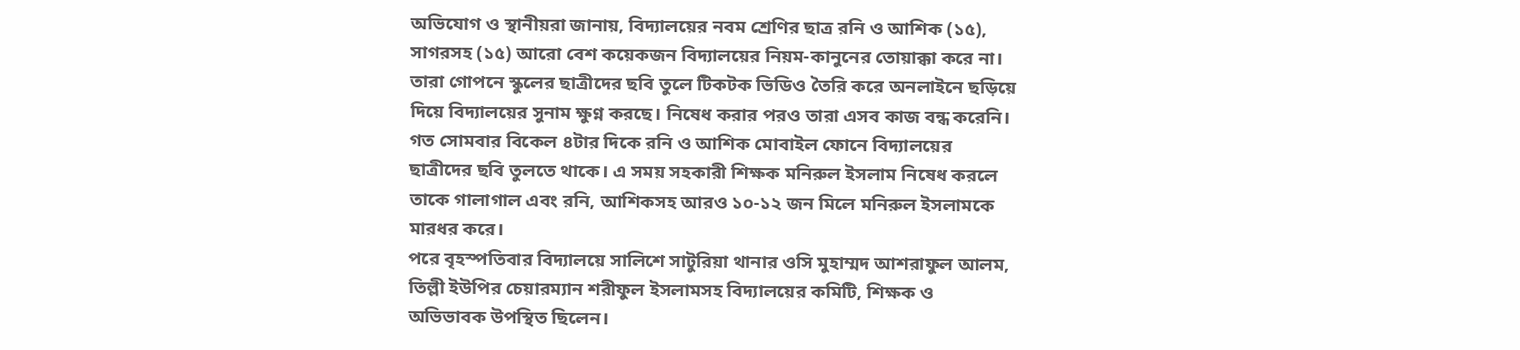অভিযোগ ও স্থানীয়রা জানায়, বিদ্যালয়ের নবম শ্রেণির ছাত্র রনি ও আশিক (১৫), সাগরসহ (১৫) আরো বেশ কয়েকজন বিদ্যালয়ের নিয়ম-কানুনের তোয়াক্কা করে না। তারা গোপনে স্কুলের ছাত্রীদের ছবি তুলে টিকটক ভিডিও তৈরি করে অনলাইনে ছড়িয়ে দিয়ে বিদ্যালয়ের সুনাম ক্ষুণ্ন করছে। নিষেধ করার পরও তারা এসব কাজ বন্ধ করেনি।
গত সোমবার বিকেল ৪টার দিকে রনি ও আশিক মোবাইল ফোনে বিদ্যালয়ের ছাত্রীদের ছবি তুলতে থাকে। এ সময় সহকারী শিক্ষক মনিরুল ইসলাম নিষেধ করলে তাকে গালাগাল এবং রনি, আশিকসহ আরও ১০-১২ জন মিলে মনিরুল ইসলামকে মারধর করে।
পরে বৃহস্পতিবার বিদ্যালয়ে সালিশে সাটুরিয়া থানার ওসি মুহাম্মদ আশরাফুল আলম, তিল্লী ইউপির চেয়ারম্যান শরীফুল ইসলামসহ বিদ্যালয়ের কমিটি, শিক্ষক ও অভিভাবক উপস্থিত ছিলেন।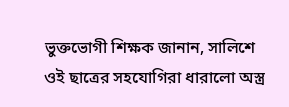ভুক্তভোগী শিক্ষক জানান, সালিশে ওই ছাত্রের সহযোগিরা ধারালো অস্ত্র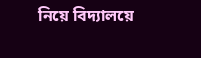নিয়ে বিদ্যালয়ে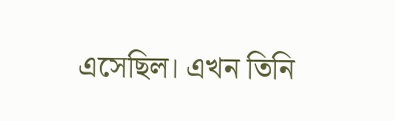এসেছিল। এখন তিনি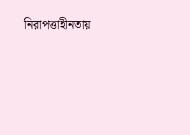নিরাপত্তাহীনতায়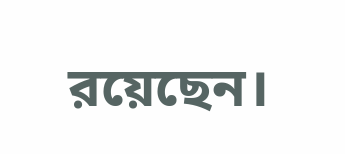রয়েছেন।